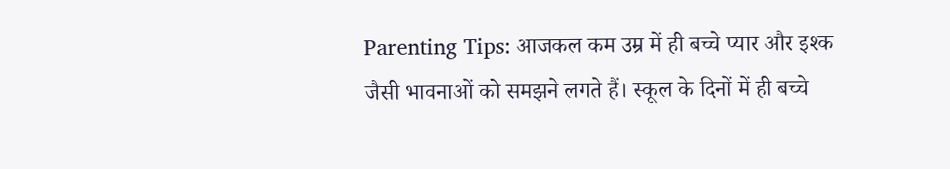Parenting Tips: आजकल कम उम्र में ही बच्चे प्यार और इश्क जैसी भावनाओं को समझने लगते हैं। स्कूल के दिनों में ही बच्चे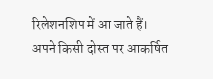रिलेशनशिप में आ जाते हैं। अपने किसी दोस्त पर आकर्षित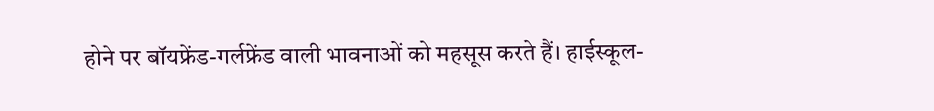होने पर बॉयफ्रेंड-गर्लफ्रेंड वाली भावनाओं को महसूस करते हैं। हाईस्कूल-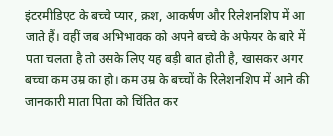इंटरमीडिएट के बच्चे प्यार, क्रश, आकर्षण और रिलेशनशिप में आ जाते हैं। वहीं जब अभिभावक को अपने बच्चे के अफेयर के बारे में पता चलता है तो उसके लिए यह बड़ी बात होती है, खासकर अगर बच्चा कम उम्र का हो। कम उम्र के बच्चों के रिलेशनशिप में आने की जानकारी माता पिता को चिंतित कर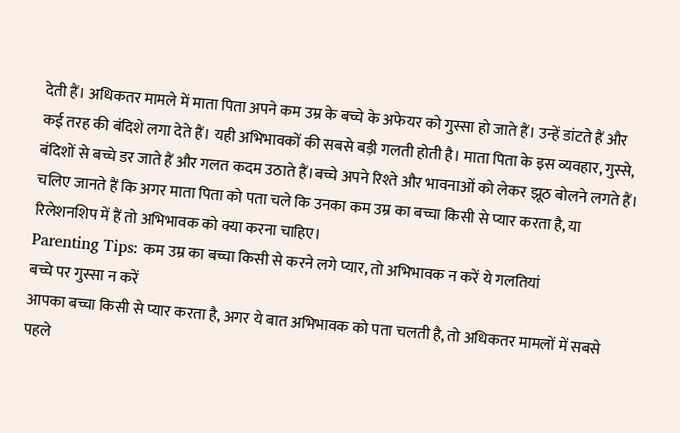देती हैं। अधिकतर मामले में माता पिता अपने कम उम्र के बच्चे के अफेयर को गुस्सा हो जाते हैं। उन्हें डांटते हैं और कई तरह की बंदिशे लगा देते हैं। यही अभिभावकों की सबसे बड़ी गलती होती है। माता पिता के इस व्यवहार, गुस्से, बंदिशों से बच्चे डर जाते हैं और गलत कदम उठाते हैं।बच्चे अपने रिश्ते और भावनाओं को लेकर झूठ बोलने लगते हैं। चलिए जानते हैं कि अगर माता पिता को पता चले कि उनका कम उम्र का बच्चा किसी से प्यार करता है, या रिलेशनशिप में हैं तो अभिभावक को क्या करना चाहिए।
Parenting Tips: कम उम्र का बच्चा किसी से करने लगे प्यार, तो अभिभावक न करें ये गलतियां
बच्चे पर गुस्सा न करें
आपका बच्चा किसी से प्यार करता है, अगर ये बात अभिभावक को पता चलती है, तो अधिकतर मामलों में सबसे पहले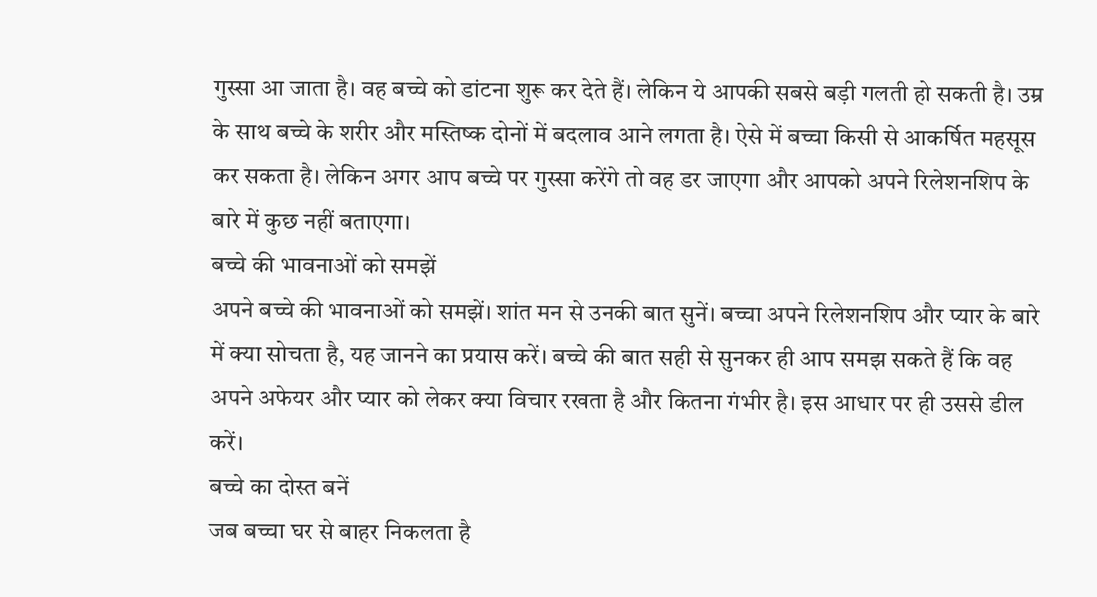गुस्सा आ जाता है। वह बच्चे को डांटना शुरू कर देते हैं। लेकिन ये आपकी सबसे बड़ी गलती हो सकती है। उम्र के साथ बच्चे के शरीर और मस्तिष्क दोनों में बदलाव आने लगता है। ऐसे में बच्चा किसी से आकर्षित महसूस कर सकता है। लेकिन अगर आप बच्चे पर गुस्सा करेंगे तो वह डर जाएगा और आपको अपने रिलेशनशिप के बारे में कुछ नहीं बताएगा।
बच्चे की भावनाओं को समझें
अपने बच्चे की भावनाओं को समझें। शांत मन से उनकी बात सुनें। बच्चा अपने रिलेशनशिप और प्यार के बारे में क्या सोचता है, यह जानने का प्रयास करें। बच्चे की बात सही से सुनकर ही आप समझ सकते हैं कि वह अपने अफेयर और प्यार को लेकर क्या विचार रखता है और कितना गंभीर है। इस आधार पर ही उससे डील करें।
बच्चे का दोस्त बनें
जब बच्चा घर से बाहर निकलता है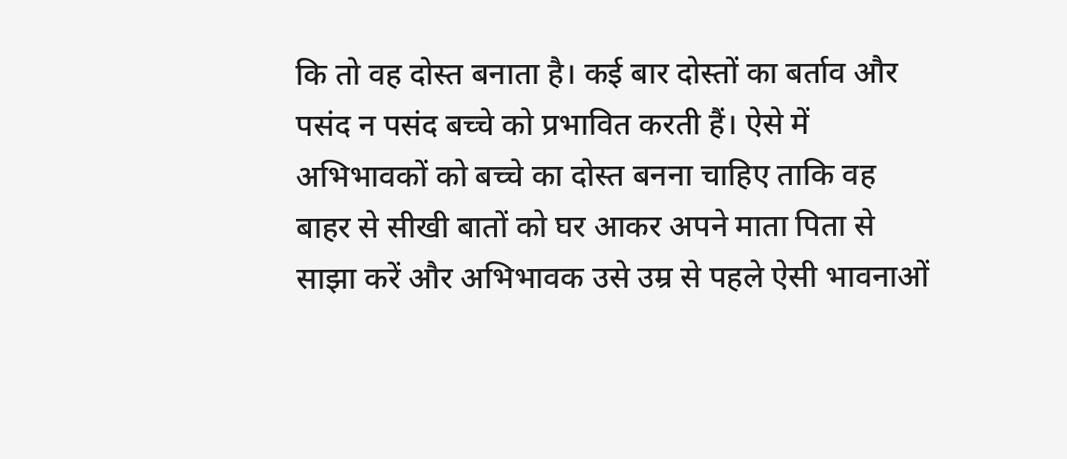कि तो वह दोस्त बनाता है। कई बार दोस्तों का बर्ताव और पसंद न पसंद बच्चे को प्रभावित करती हैं। ऐसे में अभिभावकों को बच्चे का दोस्त बनना चाहिए ताकि वह बाहर से सीखी बातों को घर आकर अपने माता पिता से साझा करें और अभिभावक उसे उम्र से पहले ऐसी भावनाओं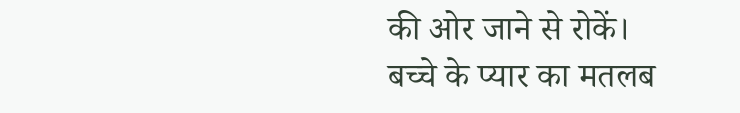की ओर जाने से रोकें।
बच्चे के प्यार का मतलब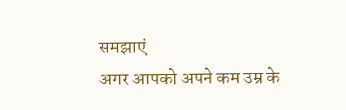समझाएं
अगर आपको अपने कम उम्र के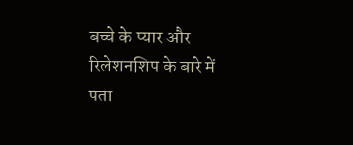बच्चे के प्यार और रिलेशनशिप के बारे में पता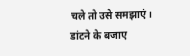चले तो उसे समझाएं। डांटने के बजाए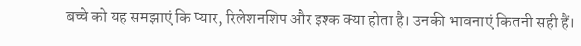बच्चे को यह समझाएं कि प्यार, रिलेशनशिप और इश्क क्या होता है। उनकी भावनाएं कितनी सही हैं।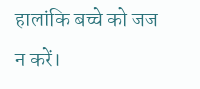हालांकि बच्चे को जज न करें।